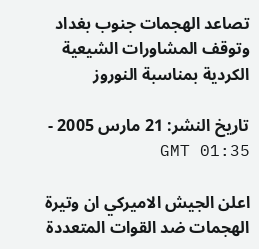تصاعد الهجمات جنوب بغداد وتوقف المشاورات الشيعية الكردية بمناسبة النوروز

تاريخ النشر: 21 مارس 2005 - 01:35 GMT

اعلن الجيش الاميركي ان وتيرة الهجمات ضد القوات المتعددة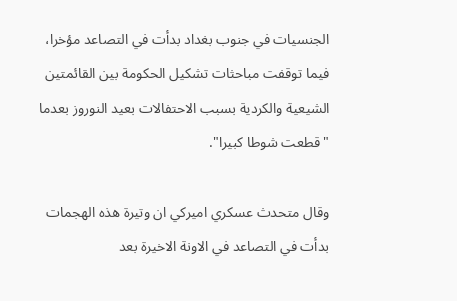الجنسيات في جنوب بغداد بدأت في التصاعد مؤخرا، فيما توقفت مباحثات تشكيل الحكومة بين القائمتين الشيعية والكردية بسبب الاحتفالات بعيد النوروز بعدما "قطعت شوطا كبيرا".

وقال متحدث عسكري اميركي ان وتيرة هذه الهجمات بدأت في التصاعد في الاونة الاخيرة بعد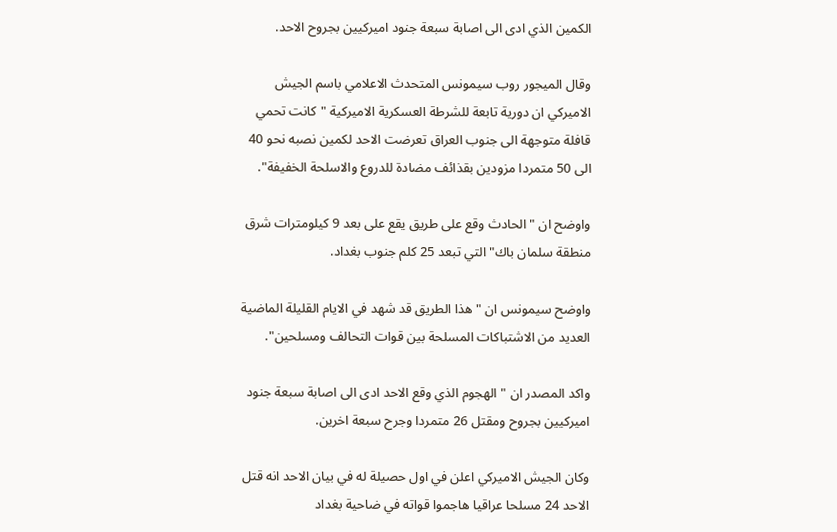الكمين الذي ادى الى اصابة سبعة جنود اميركيين بجروح الاحد.

وقال الميجور روب سيمونس المتحدث الاعلامي باسم الجيش الاميركي ان دورية تابعة للشرطة العسكرية الاميركية "كانت تحمي قافلة متوجهة الى جنوب العراق تعرضت الاحد لكمين نصبه نحو 40 الى 50 متمردا مزودين بقذائف مضادة للدروع والاسلحة الخفيفة".

واوضح ان "الحادث وقع على طريق يقع على بعد 9 كيلومترات شرق منطقة سلمان باك"التي تبعد 25 كلم جنوب بغداد.

واوضح سيمونس ان "هذا الطريق قد شهد في الايام القليلة الماضية العديد من الاشتباكات المسلحة بين قوات التحالف ومسلحين".

واكد المصدر ان "الهجوم الذي وقع الاحد ادى الى اصابة سبعة جنود اميركيين بجروح ومقتل 26 متمردا وجرح سبعة اخرين.

وكان الجيش الاميركي اعلن في اول حصيلة له في بيان الاحد انه قتل الاحد 24 مسلحا عراقيا هاجموا قواته في ضاحية بغداد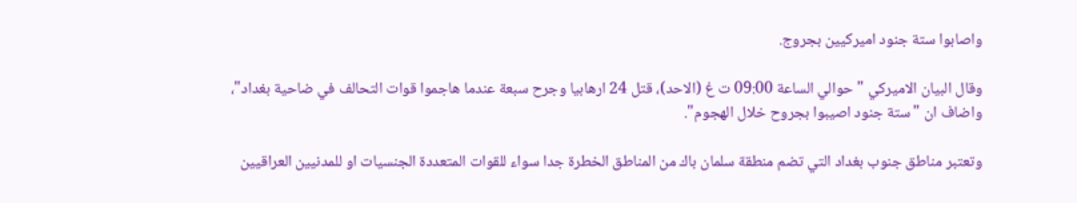واصابوا ستة جنود اميركيين بجروج.

وقال البيان الاميركي "حوالي الساعة 09:00 ت غ (الاحد)، قتل 24 ارهابيا وجرح سبعة عندما هاجموا قوات التحالف في ضاحية بغداد"، واضاف ان "ستة جنود اصيبوا بجروح خلال الهجوم".

وتعتبر مناطق جنوب بغداد التي تضم منطقة سلمان باك من المناطق الخطرة جدا سواء للقوات المتعددة الجنسيات او للمدنيين العراقيين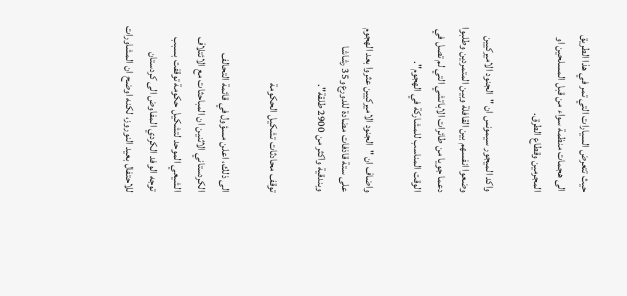حيث تتعرض السيارات التي تمر في هذا الطريق الى هجمات منظمة سواء من قبل المسلحين او المجرمين وقطاع الطرق.

واكد الميجور سيمونس ان "الجنود الاميركيين وضعوا انفسهم بين القافلة وبين المتمردين وطلبوا دعما جويا من طائرات الاباتشي التي لم تصل في الوقت المناسب للمشاركة في الهجوم".

واضاف ان "الجنود الاميركيين عثروا بعد الهجوم على ستة قاذفات مضادة للدورع و35 رشاشا وبندقية واكثر من 2900 طلقة".

توقف محادثات تشكيل الحكومة

الى ذلك، اعلن مسؤول في قائمة التحالف الكردستاني الاثنين ان المباحثات مع الائتلاف الشيعي الموحد لتشكيل حكومة توقفت بسبب توجه الوفد الكردي المفاوض الى كردستان للاحتفال بعيد النوروز، لكنه اوضح ان المشاورات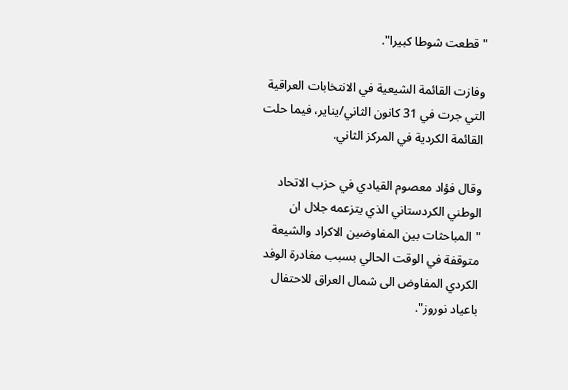"قطعت شوطا كبيرا".

وفازت القائمة الشيعية في الانتخابات العراقية التي جرت في 31 كانون الثاني/يناير، فيما حلت القائمة الكردية في المركز الثاني.

وقال فؤاد معصوم القيادي في حزب الاتحاد الوطني الكردستاني الذي يتزعمه جلال ان "المباحثات بين المفاوضين الاكراد والشيعة متوقفة في الوقت الحالي بسبب مغادرة الوفد الكردي المفاوض الى شمال العراق للاحتفال باعياد نوروز".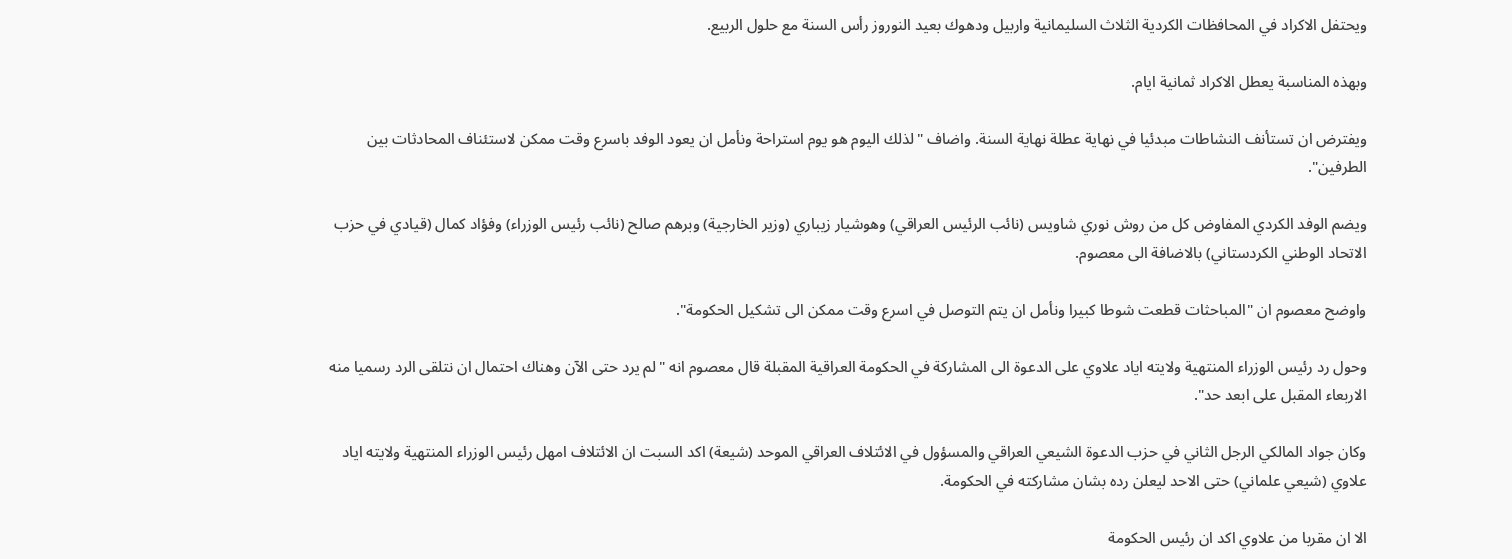ويحتفل الاكراد في المحافظات الكردية الثلاث السليمانية واربيل ودهوك بعيد النوروز رأس السنة مع حلول الربيع.

وبهذه المناسبة يعطل الاكراد ثمانية ايام.

ويفترض ان تستأنف النشاطات مبدئيا في نهاية عطلة نهاية السنة. واضاف "لذلك اليوم هو يوم استراحة ونأمل ان يعود الوفد باسرع وقت ممكن لاستئناف المحادثات بين الطرفين".

ويضم الوفد الكردي المفاوض كل من روش نوري شاويس (نائب الرئيس العراقي) وهوشيار زيباري (وزير الخارجية) وبرهم صالح (نائب رئيس الوزراء) وفؤاد كمال (قيادي في حزب الاتحاد الوطني الكردستاني) بالاضافة الى معصوم.

واوضح معصوم ان "المباحثات قطعت شوطا كبيرا ونأمل ان يتم التوصل في اسرع وقت ممكن الى تشكيل الحكومة".

وحول رد رئيس الوزراء المنتهية ولايته اياد علاوي على الدعوة الى المشاركة في الحكومة العراقية المقبلة قال معصوم انه "لم يرد حتى الآن وهناك احتمال ان نتلقى الرد رسميا منه الاربعاء المقبل على ابعد حد".

وكان جواد المالكي الرجل الثاني في حزب الدعوة الشيعي العراقي والمسؤول في الائتلاف العراقي الموحد (شيعة) اكد السبت ان الائتلاف امهل رئيس الوزراء المنتهية ولايته اياد علاوي (شيعي علماني) حتى الاحد ليعلن رده بشان مشاركته في الحكومة.

الا ان مقربا من علاوي اكد ان رئيس الحكومة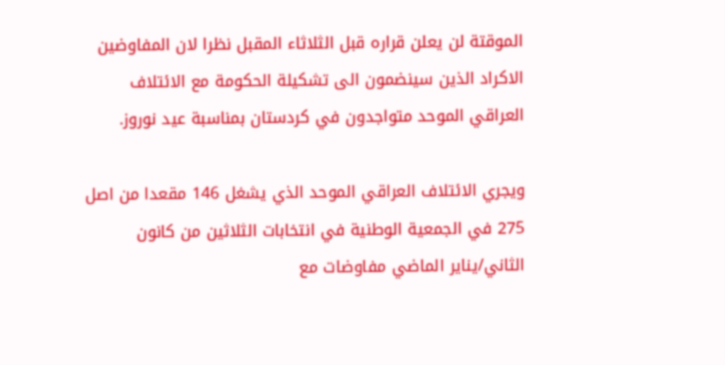الموقتة لن يعلن قراره قبل الثلاثاء المقبل نظرا لان المفاوضين الاكراد الذين سينضمون الى تشكيلة الحكومة مع الائتلاف العراقي الموحد متواجدون في كردستان بمناسبة عيد نوروز.

ويجري الائتلاف العراقي الموحد الذي يشغل 146 مقعدا من اصل 275 في الجمعية الوطنية في انتخابات الثلاثين من كانون الثاني/يناير الماضي مفاوضات مع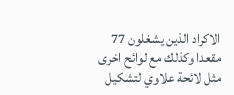الاكراد الذين يشغلون 77 مقعدا وكذلك مع لوائح اخرى مثل لائحة علاوي لتشكيل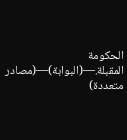الحكومة المقبلة.—(البوابة)—(مصادر متعددة)